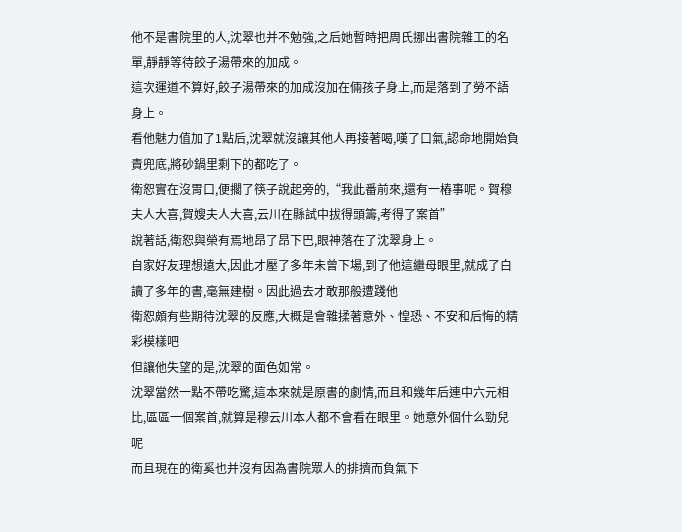他不是書院里的人,沈翠也并不勉強,之后她暫時把周氏挪出書院雜工的名單,靜靜等待餃子湯帶來的加成。
這次運道不算好,餃子湯帶來的加成沒加在倆孩子身上,而是落到了勞不語身上。
看他魅力值加了1點后,沈翠就沒讓其他人再接著喝,嘆了口氣,認命地開始負責兜底,將砂鍋里剩下的都吃了。
衛恕實在沒胃口,便擱了筷子說起旁的,“我此番前來,還有一樁事呢。賀穆夫人大喜,賀嫂夫人大喜,云川在縣試中拔得頭籌,考得了案首”
說著話,衛恕與榮有焉地昂了昂下巴,眼神落在了沈翠身上。
自家好友理想遠大,因此才壓了多年未曾下場,到了他這繼母眼里,就成了白讀了多年的書,毫無建樹。因此過去才敢那般遭踐他
衛恕頗有些期待沈翠的反應,大概是會雜揉著意外、惶恐、不安和后悔的精彩模樣吧
但讓他失望的是,沈翠的面色如常。
沈翠當然一點不帶吃驚,這本來就是原書的劇情,而且和幾年后連中六元相比,區區一個案首,就算是穆云川本人都不會看在眼里。她意外個什么勁兒呢
而且現在的衛奚也并沒有因為書院眾人的排擠而負氣下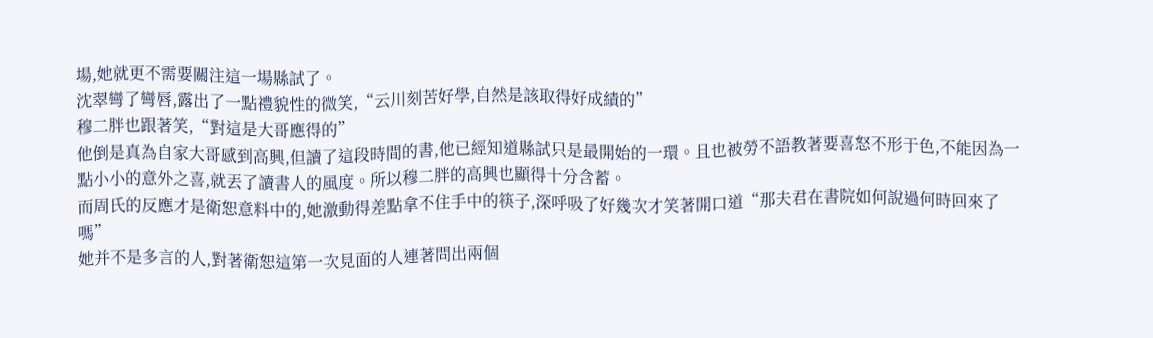場,她就更不需要關注這一場縣試了。
沈翠彎了彎唇,露出了一點禮貌性的微笑,“云川刻苦好學,自然是該取得好成績的”
穆二胖也跟著笑,“對這是大哥應得的”
他倒是真為自家大哥感到高興,但讀了這段時間的書,他已經知道縣試只是最開始的一環。且也被勞不語教著要喜怒不形于色,不能因為一點小小的意外之喜,就丟了讀書人的風度。所以穆二胖的高興也顯得十分含蓄。
而周氏的反應才是衛恕意料中的,她激動得差點拿不住手中的筷子,深呼吸了好幾次才笑著開口道“那夫君在書院如何說過何時回來了嗎”
她并不是多言的人,對著衛恕這第一次見面的人連著問出兩個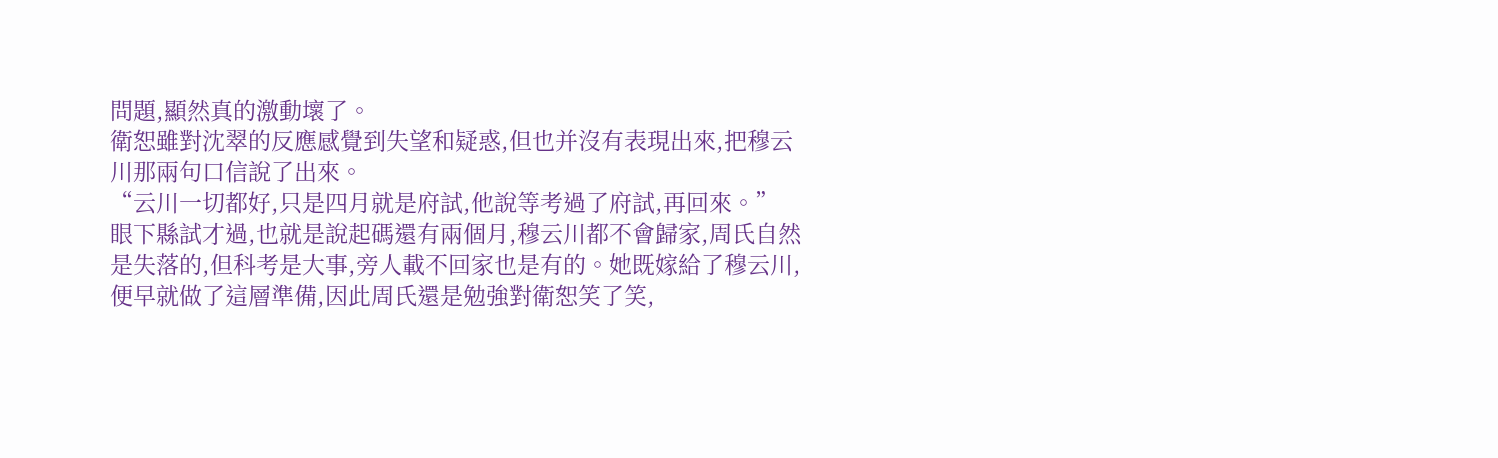問題,顯然真的激動壞了。
衛恕雖對沈翠的反應感覺到失望和疑惑,但也并沒有表現出來,把穆云川那兩句口信說了出來。
“云川一切都好,只是四月就是府試,他說等考過了府試,再回來。”
眼下縣試才過,也就是說起碼還有兩個月,穆云川都不會歸家,周氏自然是失落的,但科考是大事,旁人載不回家也是有的。她既嫁給了穆云川,便早就做了這層準備,因此周氏還是勉強對衛恕笑了笑,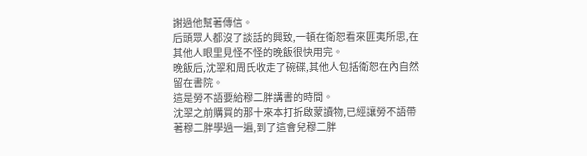謝過他幫著傳信。
后頭眾人都沒了談話的興致,一頓在衛恕看來匪夷所思,在其他人眼里見怪不怪的晚飯很快用完。
晚飯后,沈翠和周氏收走了碗碟,其他人包括衛恕在內自然留在書院。
這是勞不語要給穆二胖講書的時間。
沈翠之前購買的那十來本打折啟蒙讀物,已經讓勞不語帶著穆二胖學過一遍,到了這會兒穆二胖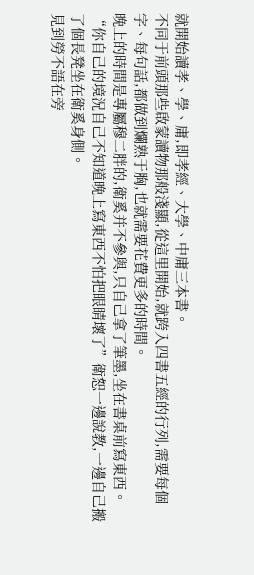就開始讀孝、學、庸,即孝經、大學、中庸三本書。
不同于前頭那些啟蒙讀物那般淺顯,從這里開始,就跨入四書五經的行列,需要每個字、每句話,都做到爛熟于胸,也就需要花費更多的時間。
晚上的時間是專屬穆二胖的,衛奚并不參與,只自己拿了筆墨,坐在書桌前寫東西。
“你自己的境況自己不知道晚上寫東西不怕把眼睛壞了”衛恕一邊說教,一邊自己搬了個長凳坐在衛奚身側。
見到勞不語在旁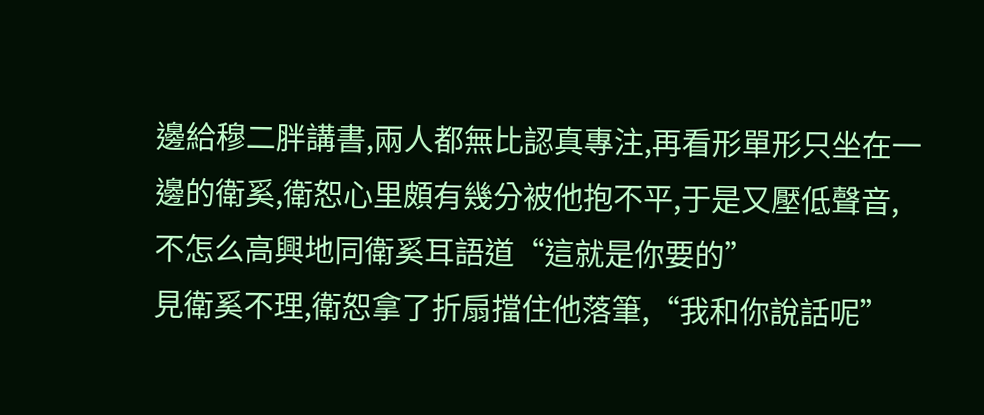邊給穆二胖講書,兩人都無比認真專注,再看形單形只坐在一邊的衛奚,衛恕心里頗有幾分被他抱不平,于是又壓低聲音,不怎么高興地同衛奚耳語道“這就是你要的”
見衛奚不理,衛恕拿了折扇擋住他落筆,“我和你說話呢”